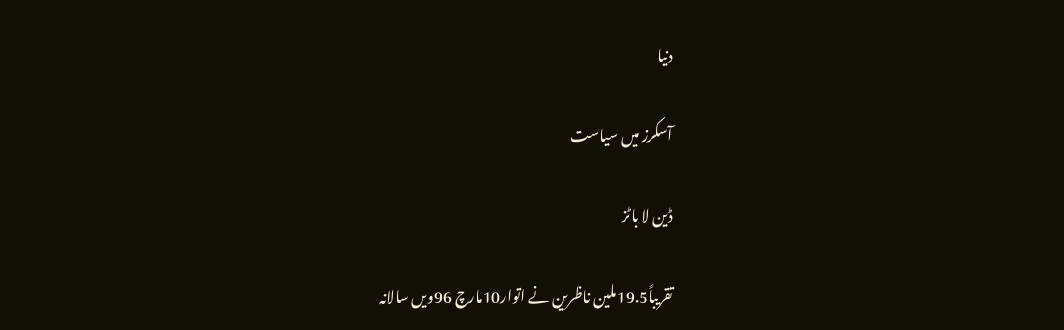دنیا

آسکرز میں سیاست

ڈین لا باٹز

تقریباً19.5ملین ناظرین نے اتوار10مارچ 96ویں سالانہ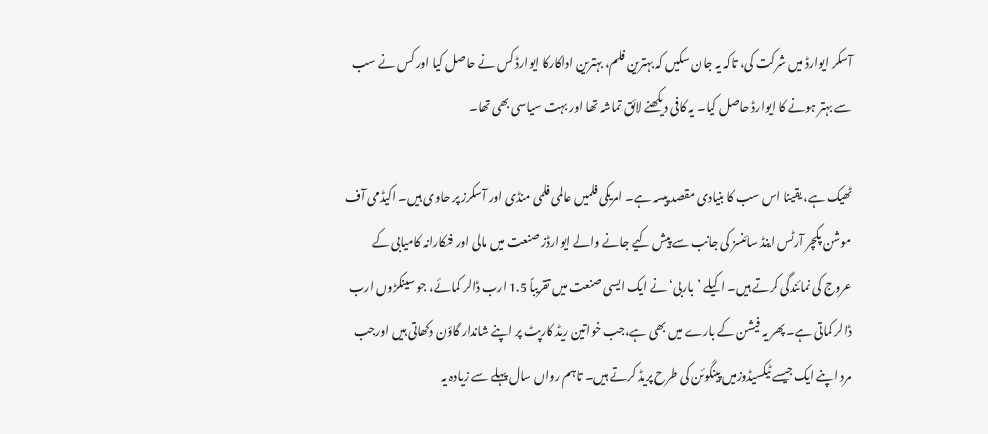آسکر ایوارڈ میں شرکت کی، تاکہ یہ جان سکیں کہ بہترین فلم، بہترین اداکارکا ایوارڈ کس نے حاصل کیا اور کس نے سب سے بہتر ہونے کا ایوارڈ حاصل کیا۔ یہ کافی دیکھنے لائق تماشہ تھا اور بہت سیاسی بھی تھا۔

ٹھیک ہے، یقینا اس سب کا بنیادی مقصد پیسہ ہے۔ امریکی فلمیں عالمی فلمی منڈی اور آسکرز پر حاوی ہیں۔ اکیڈمی آف موشن پکچر آرٹس اینڈ سائنسز کی جانب سے پیش کیے جانے والے ایوارڈز صنعت میں مالی اور فنکارانہ کامیابی کے عروج کی نمائندگی کرتے ہیں۔ اکیلے ’باربی‘نے ایک ایسی صنعت میں تقریباً 1.5 ارب ڈالر کمائے، جو سینکڑوں ارب ڈالر کماتی ہے۔ پھر یہ فیشن کے بارے میں بھی ہے،جب خواتین ریڈ کارپٹ پر اپنے شاندار گاؤن دکھاتی ہیں اورجب مرد اپنے ایک جیسے ٹیکسیڈوزمیں پینگوئن کی طرح پریڈ کرتے ہیں۔ تاہم رواں سال پہلے سے زیادہ یہ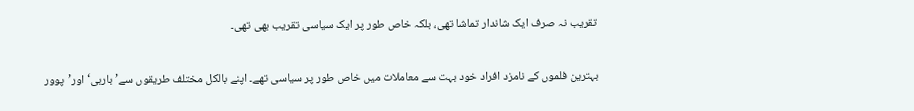تقریب نہ صرف ایک شاندار تماشا تھی، بلکہ خاص طور پر ایک سیاسی تقریب بھی تھی۔

بہترین فلموں کے نامزد افراد خود بہت سے معاملات میں خاص طور پر سیاسی تھے۔ اپنے بالکل مختلف طریقوں سے’باربی‘ اور’پوور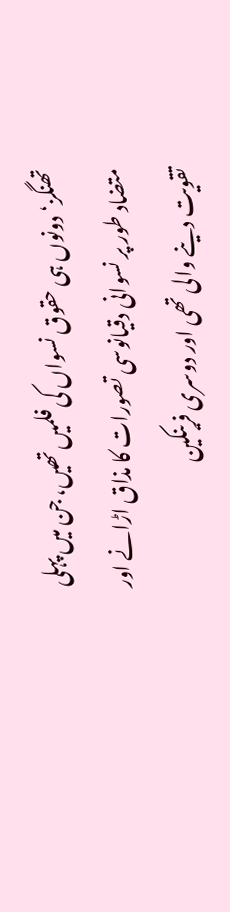تھنگز‘ دونوں ہی حقوق نسواں کی فلمیں تھیں، جن میں پہلی متضاد طور پر نسوانی دقیانوسی تصورات کا مذاق اڑانے اور تقویت دینے والی تھی اور دوسری فرینکین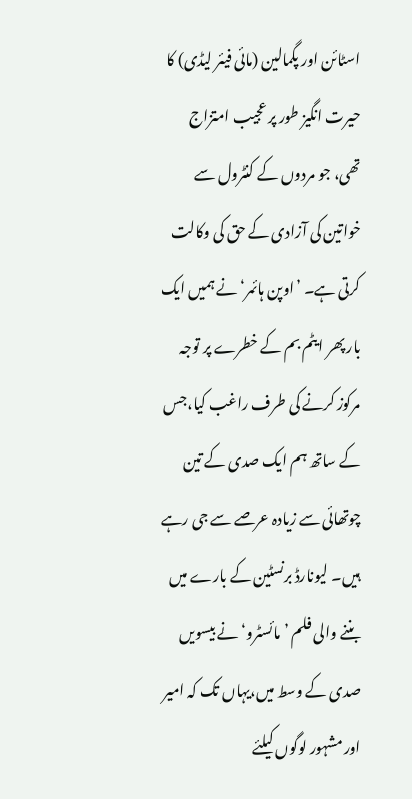اسٹائن اور پگمالین (مائی فیئر لیڈی) کا حیرت انگیز طور پر عجیب امتزاج تھی، جو مردوں کے کنٹرول سے خواتین کی آزادی کے حق کی وکالت کرتی ہے۔ ’اوپن ہائمر‘ نے ہمیں ایک بار پھر ایٹم بم کے خطرے پر توجہ مرکوز کرنے کی طرف راغب کیا،جس کے ساتھ ہم ایک صدی کے تین چوتھائی سے زیادہ عرصے سے جی رہے ہیں۔ لیونارڈ برنسٹین کے بارے میں بننے والی فلم ’مائسٹرو‘نے بیسویں صدی کے وسط میں،یہاں تک کہ امیر اور مشہور لوگوں کیلئے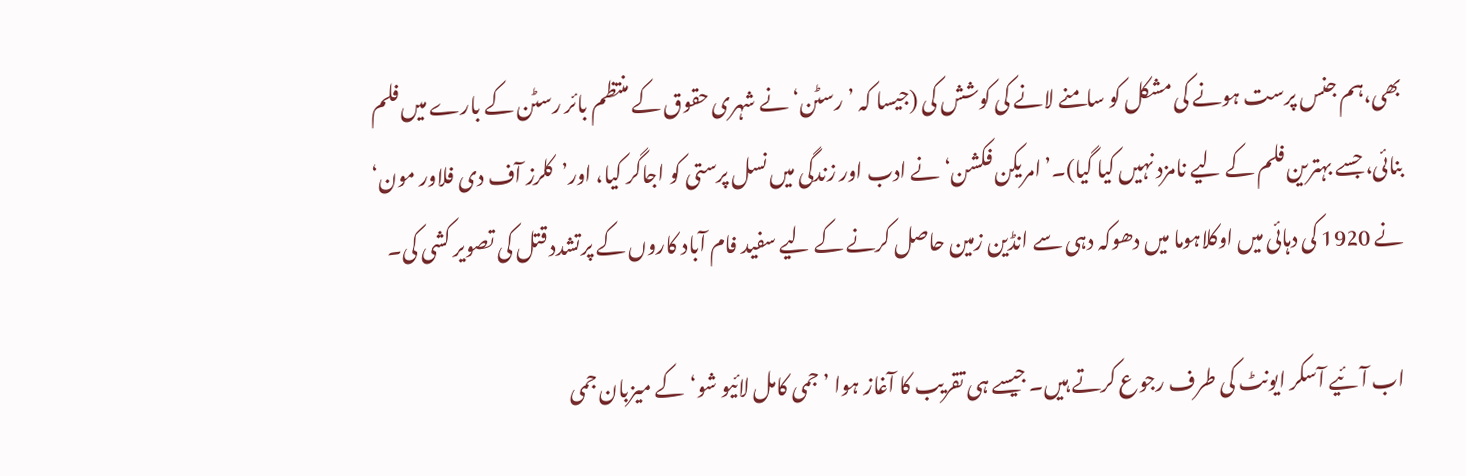بھی،ہم جنس پرست ہونے کی مشکل کو سامنے لانے کی کوشش کی (جیسا کہ ’رسٹن‘ نے شہری حقوق کے منتظم بائر رسٹن کے بارے میں فلم بنائی، جسے بہترین فلم کے لیے نامزد نہیں کیا گیا)۔’امریکن فکشن‘ نے ادب اور زندگی میں نسل پرستی کو اجاگر کیا، اور’کلرز آف دی فلاور مون‘ نے 1920 کی دہائی میں اوکلاہوما میں دھوکہ دہی سے انڈین زمین حاصل کرنے کے لیے سفید فام آباد کاروں کے پرتشدد قتل کی تصویر کشی کی۔

اب آئیے آسکر ایونٹ کی طرف رجوع کرتے ہیں۔ جیسے ہی تقریب کا آغاز ہوا ’جمی کامل لائیو شو‘کے میزبان جمی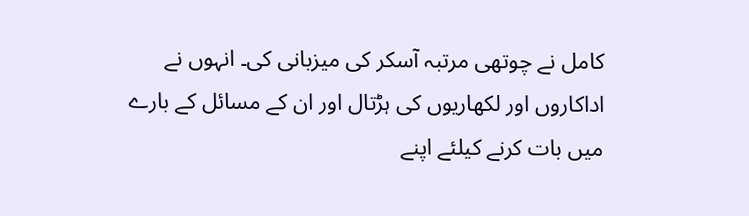کامل نے چوتھی مرتبہ آسکر کی میزبانی کی۔ انہوں نے اداکاروں اور لکھاریوں کی ہڑتال اور ان کے مسائل کے بارے میں بات کرنے کیلئے اپنے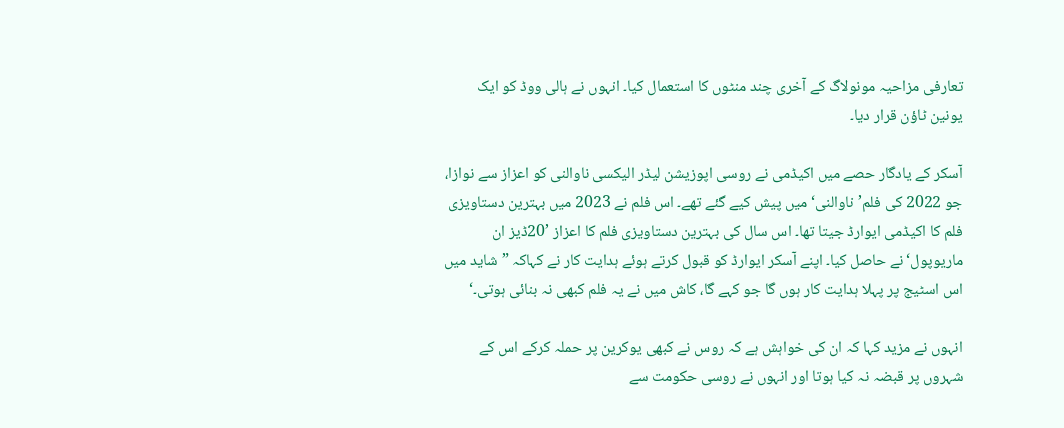تعارفی مزاحیہ مونولاگ کے آخری چند منٹوں کا استعمال کیا۔ انہوں نے ہالی ووڈ کو ایک یونین ٹاؤن قرار دیا۔

آسکر کے یادگار حصے میں اکیڈمی نے روسی اپوزیشن لیڈر الیکسی ناوالنی کو اعزاز سے نوازا، جو 2022 کی فلم’ناوالنی‘ میں پیش کیے گئے تھے۔ اس فلم نے 2023 میں بہترین دستاویزی فلم کا اکیڈمی ایوارڈ جیتا تھا۔ اس سال کی بہترین دستاویزی فلم کا اعزاز ’20ڈیز ان ماریوپول‘نے حاصل کیا۔ اپنے آسکر ایوارڈ کو قبول کرتے ہوئے ہدایت کار نے کہاکہ ”شاید میں اس اسٹیج پر پہلا ہدایت کار ہوں گا جو کہے گا، کاش میں نے یہ فلم کبھی نہ بنائی ہوتی۔‘

انہوں نے مزید کہا کہ ان کی خواہش ہے کہ روس نے کبھی یوکرین پر حملہ کرکے اس کے شہروں پر قبضہ نہ کیا ہوتا اور انہوں نے روسی حکومت سے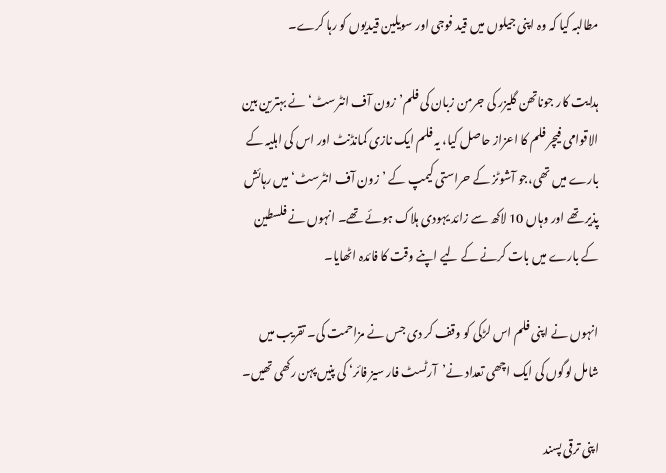مطالبہ کیا کہ وہ اپنی جیلوں میں قید فوجی اور سویلین قیدیوں کو رہا کرے۔

ہدایت کار جوناتھن گلیزر کی جرمن زبان کی فلم’زون آف انٹرسٹ‘ نے بہترین بین الاقوامی فیچر فلم کا اعزاز حاصل کیا، یہ فلم ایک نازی کمانڈنٹ اور اس کی اہلیہ کے بارے میں تھی،جو آشوٹز کے حراستی کیمپ کے ’زون آف انٹرسٹ‘ میں رہائش پذیر تھے اور وہاں 10 لاکھ سے زائد یہودی ہلاک ہوئے تھے۔ انہوں نے فلسطین کے بارے میں بات کرنے کے لیے اپنے وقت کا فائدہ اٹھایا۔

انہوں نے اپنی فلم اس لڑکی کو وقف کر دی جس نے مزاحمت کی۔ تقریب میں شامل لوگوں کی ایک اچھی تعداد نے’آرٹسٹ فار سیز فائر‘ کی پنیں پہن رکھی تھیں۔

اپنی ترقی پسند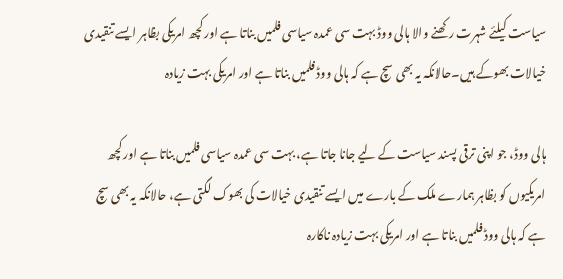سیاست کیلئے شہرت رکھنے والا ہالی ووڈ بہت سی عمدہ سیاسی فلمیں بناتا ہے اور کچھ امریکی بظاہر ایسے تنقیدی خیالات بھوکے ہیں۔حالانکہ یہ بھی سچ ہے کہ ہالی ووڈ فلمیں بناتا ہے اور امریکی بہت زیادہ

ہالی ووڈ، جو اپنی ترقی پسند سیاست کے لیے جانا جاتا ہے، بہت سی عمدہ سیاسی فلمیں بناتا ہے اور کچھ امریکیوں کو بظاہر ہمارے ملک کے بارے میں ایسے تنقیدی خیالات کی بھوک لگتی ہے، حالانکہ یہ بھی سچ ہے کہ ہالی ووڈ فلمیں بناتا ہے اور امریکی بہت زیادہ ناکارہ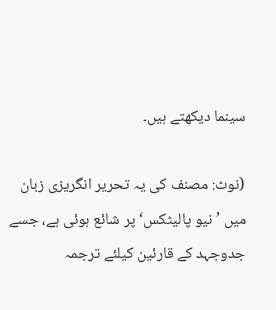سینما دیکھتے ہیں۔

(نوٹ: مصنف کی یہ تحریر انگریزی زبان میں ’نیو پالیٹکس‘ پر شائع ہوئی ہے، جسے جدوجہد کے قارئین کیلئے ترجمہ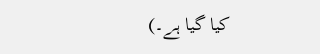کیا گیا ہے۔)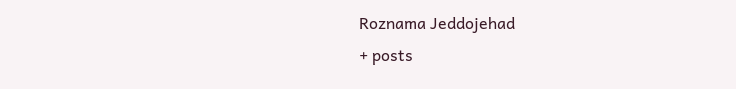Roznama Jeddojehad
+ posts